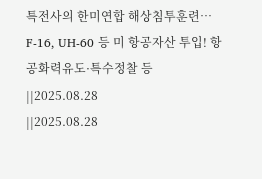특전사의 한미연합 해상침투훈련… F-16, UH-60 등 미 항공자산 투입! 항공화력유도·특수정찰 등
||2025.08.28
||2025.08.28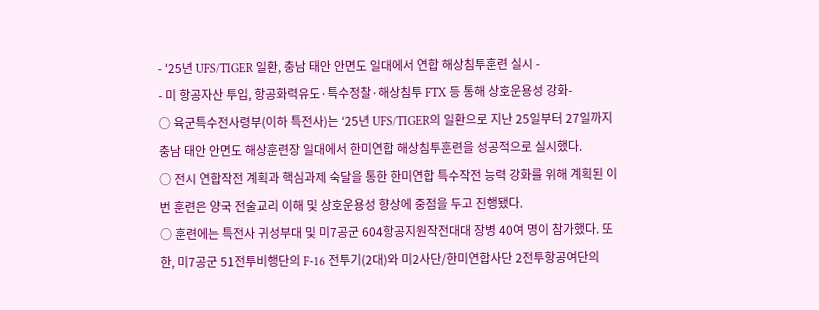- '25년 UFS/TIGER 일환, 충남 태안 안면도 일대에서 연합 해상침투훈련 실시 -
- 미 항공자산 투입, 항공화력유도·특수정찰·해상침투 FTX 등 통해 상호운용성 강화-
○ 육군특수전사령부(이하 특전사)는 ‘25년 UFS/TIGER의 일환으로 지난 25일부터 27일까지 충남 태안 안면도 해상훈련장 일대에서 한미연합 해상침투훈련을 성공적으로 실시했다.
○ 전시 연합작전 계획과 핵심과제 숙달을 통한 한미연합 특수작전 능력 강화를 위해 계획된 이번 훈련은 양국 전술교리 이해 및 상호운용성 향상에 중점을 두고 진행됐다.
○ 훈련에는 특전사 귀성부대 및 미7공군 604항공지원작전대대 장병 40여 명이 참가했다. 또한, 미7공군 51전투비행단의 F-16 전투기(2대)와 미2사단/한미연합사단 2전투항공여단의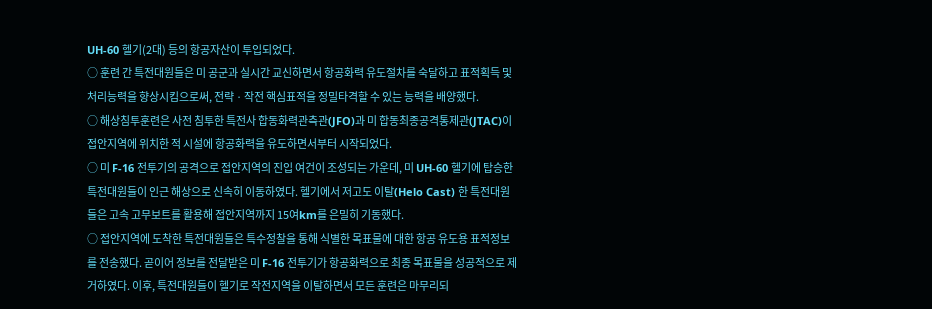UH-60 헬기(2대) 등의 항공자산이 투입되었다.
○ 훈련 간 특전대원들은 미 공군과 실시간 교신하면서 항공화력 유도절차를 숙달하고 표적획득 및 처리능력을 향상시킴으로써, 전략 · 작전 핵심표적을 정밀타격할 수 있는 능력을 배양했다.
○ 해상침투훈련은 사전 침투한 특전사 합동화력관측관(JFO)과 미 합동최종공격통제관(JTAC)이 접안지역에 위치한 적 시설에 항공화력을 유도하면서부터 시작되었다.
○ 미 F-16 전투기의 공격으로 접안지역의 진입 여건이 조성되는 가운데, 미 UH-60 헬기에 탑승한 특전대원들이 인근 해상으로 신속히 이동하였다. 헬기에서 저고도 이탈(Helo Cast) 한 특전대원들은 고속 고무보트를 활용해 접안지역까지 15여km를 은밀히 기동했다.
○ 접안지역에 도착한 특전대원들은 특수정찰을 통해 식별한 목표물에 대한 항공 유도용 표적정보를 전송했다. 곧이어 정보를 전달받은 미 F-16 전투기가 항공화력으로 최종 목표물을 성공적으로 제거하였다. 이후, 특전대원들이 헬기로 작전지역을 이탈하면서 모든 훈련은 마무리되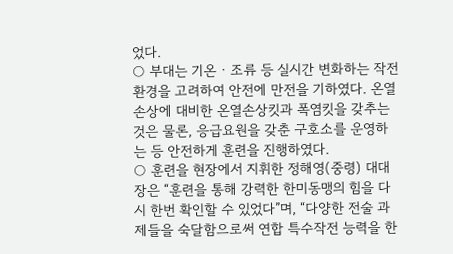었다.
○ 부대는 기온 · 조류 등 실시간 변화하는 작전환경을 고려하여 안전에 만전을 기하였다. 온열손상에 대비한 온열손상킷과 폭염킷을 갖추는 것은 물론, 응급요원을 갖춘 구호소를 운영하는 등 안전하게 훈련을 진행하였다.
○ 훈련을 현장에서 지휘한 정해영(중령) 대대장은 “훈련을 통해 강력한 한미동맹의 힘을 다시 한번 확인할 수 있었다”며, “다양한 전술 과제들을 숙달함으로써 연합 특수작전 능력을 한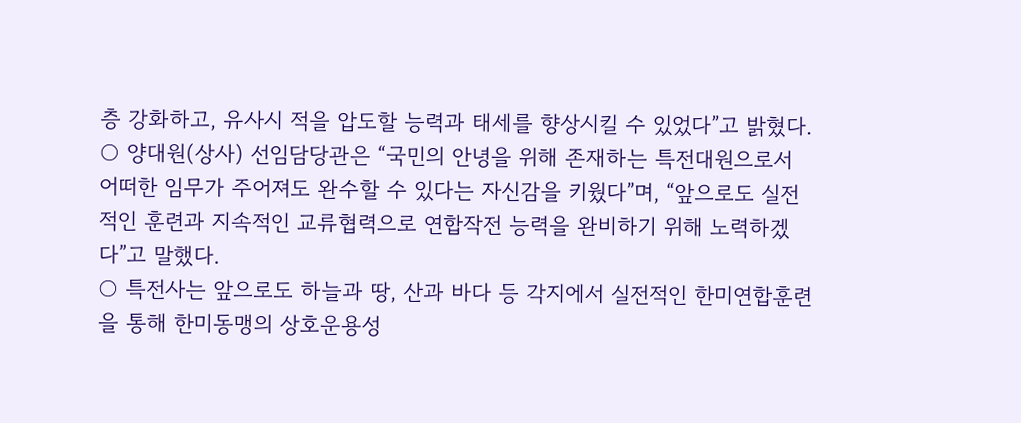층 강화하고, 유사시 적을 압도할 능력과 태세를 향상시킬 수 있었다”고 밝혔다.
○ 양대원(상사) 선임담당관은 “국민의 안녕을 위해 존재하는 특전대원으로서 어떠한 임무가 주어져도 완수할 수 있다는 자신감을 키웠다”며, “앞으로도 실전적인 훈련과 지속적인 교류협력으로 연합작전 능력을 완비하기 위해 노력하겠다”고 말했다.
○ 특전사는 앞으로도 하늘과 땅, 산과 바다 등 각지에서 실전적인 한미연합훈련을 통해 한미동맹의 상호운용성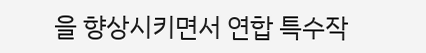을 향상시키면서 연합 특수작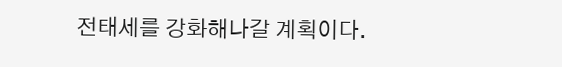전태세를 강화해나갈 계획이다.